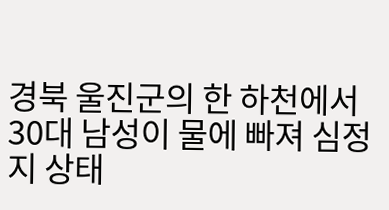경북 울진군의 한 하천에서 30대 남성이 물에 빠져 심정지 상태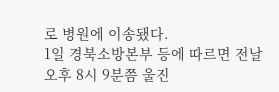로 병원에 이송됐다.
1일 경북소방본부 등에 따르면 전날 오후 8시 9분쯤 울진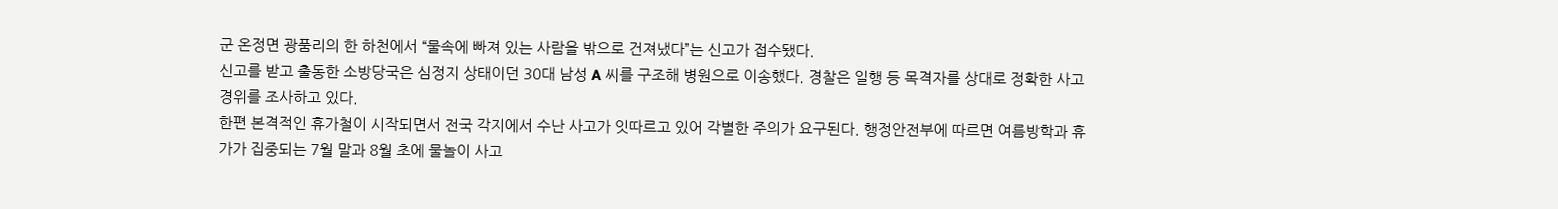군 온정면 광품리의 한 하천에서 “물속에 빠져 있는 사람을 밖으로 건져냈다”는 신고가 접수됐다.
신고를 받고 출동한 소방당국은 심정지 상태이던 30대 남성 A 씨를 구조해 병원으로 이송했다. 경찰은 일행 등 목격자를 상대로 정확한 사고 경위를 조사하고 있다.
한편 본격적인 휴가철이 시작되면서 전국 각지에서 수난 사고가 잇따르고 있어 각별한 주의가 요구된다. 행정안전부에 따르면 여름방학과 휴가가 집중되는 7월 말과 8월 초에 물놀이 사고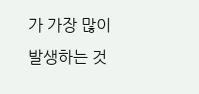가 가장 많이 발생하는 것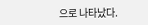으로 나타났다.